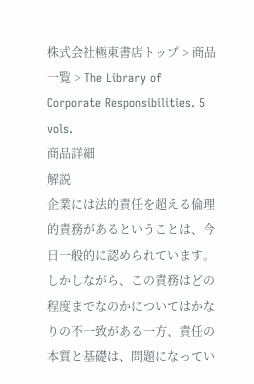株式会社極東書店トップ > 商品一覧 > The Library of Corporate Responsibilities. 5 vols.
商品詳細
解説
企業には法的責任を超える倫理的責務があるということは、今日一般的に認められています。しかしながら、この責務はどの程度までなのかについてはかなりの不一致がある一方、責任の本質と基礎は、問題になってい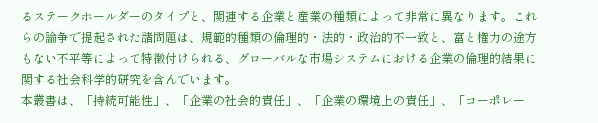るステークホールダーのタイプと、関連する企業と産業の種類によって非常に異なります。これらの論争で提起された諸問題は、規範的種類の倫理的・法的・政治的不一致と、富と権力の途方もない不平等によって特徴付けられる、グローバルな市場システムにおける企業の倫理的結果に関する社会科学的研究を含んでいます。
本叢書は、「持続可能性」、「企業の社会的責任」、「企業の環境上の責任」、「コーポレー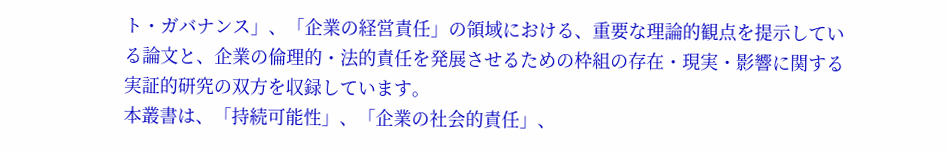ト・ガバナンス」、「企業の経営責任」の領域における、重要な理論的観点を提示している論文と、企業の倫理的・法的責任を発展させるための枠組の存在・現実・影響に関する実証的研究の双方を収録しています。
本叢書は、「持続可能性」、「企業の社会的責任」、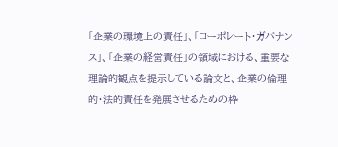「企業の環境上の責任」、「コーポレート・ガバナンス」、「企業の経営責任」の領域における、重要な理論的観点を提示している論文と、企業の倫理的・法的責任を発展させるための枠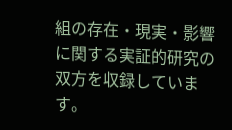組の存在・現実・影響に関する実証的研究の双方を収録しています。